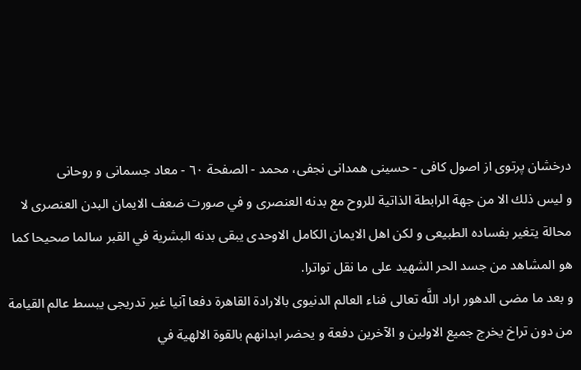درخشان پرتوى از اصول كافى - حسينى همدانى نجفى، محمد - الصفحة ٦٠ - معاد جسمانى و روحانى
و ليس ذلك الا من جهة الرابطة الذاتية للروح مع بدنه العنصرى و في صورت ضعف الايمان البدن العنصرى لا محالة يتغير بفساده الطبيعى و لكن اهل الايمان الكامل الاوحدى يبقى بدنه البشرية في القبر سالما صحيحا كما هو المشاهد من جسد الحر الشهيد على ما نقل تواترا.
و بعد ما مضى الدهور اراد اللَّه تعالى فناء العالم الدنيوى بالارادة القاهرة دفعا آنيا غير تدريجى يبسط عالم القيامة من دون تراخ يخرج جميع الاولين و الآخرين دفعة و يحضر ابدانهم بالقوة الالهية في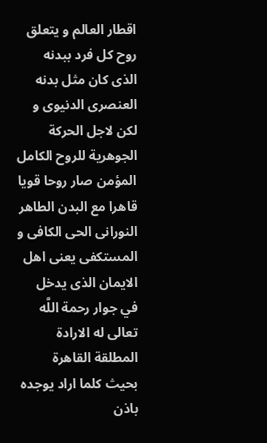اقطار العالم و يتعلق روح كل فرد ببدنه الذى كان مثل بدنه العنصرى الدنيوى و لكن لاجل الحركة الجوهرية للروح الكامل المؤمن صار روحا قويا قاهرا مع البدن الطاهر النورانى الحى الكافى و المستكفى يعنى اهل الايمان الذى يدخل في جوار رحمة اللَّه تعالى له الارادة المطلقة القاهرة بحيث كلما اراد يوجده باذن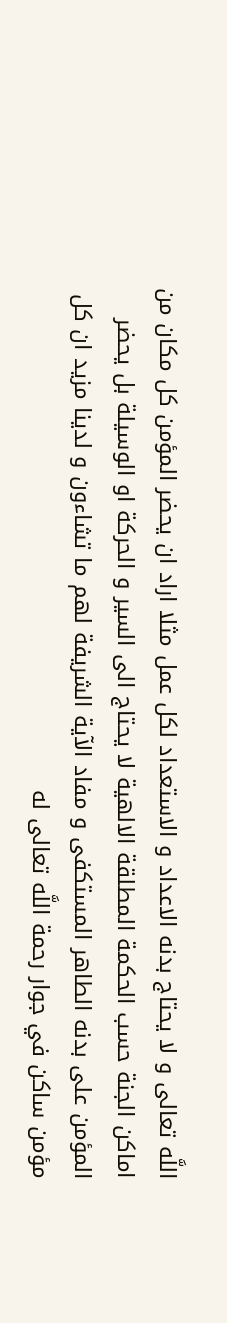اللَّه تعالى و لا يحتاج بدنه الاعداد و الاستعداد لكل عمل مثلا اراد ان يحضر المؤمن كل مكان من اماكن الجنة حسب الحكمة المطلقة الالهية لا يحتاج الى السير و الحركة او الوسيلة بل يحضر المؤمن على بدنه الطاهر المستكفى و مفاد الآية الشريفة لهم ما تشاءون و لدينا مزيد ان كل مؤمن ساكن في جوار رحمة اللَّه تعالى له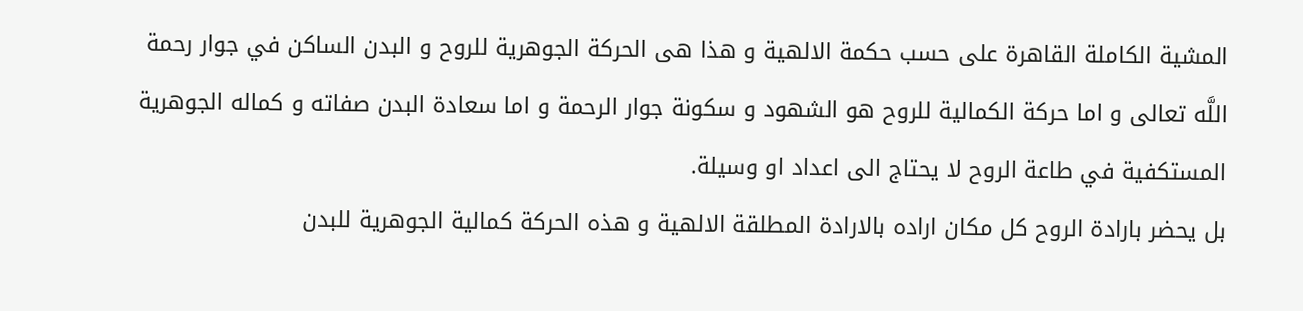المشية الكاملة القاهرة على حسب حكمة الالهية و هذا هى الحركة الجوهرية للروح و البدن الساكن في جوار رحمة اللَّه تعالى و اما حركة الكمالية للروح هو الشهود و سكونة جوار الرحمة و اما سعادة البدن صفاته و كماله الجوهرية المستكفية في طاعة الروح لا يحتاج الى اعداد او وسيلة.
بل يحضر بارادة الروح كل مكان اراده بالارادة المطلقة الالهية و هذه الحركة كمالية الجوهرية للبدن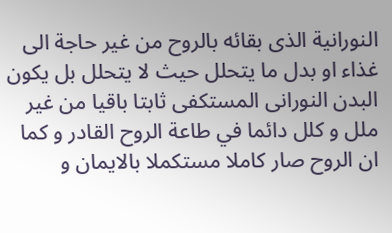النورانية الذى بقائه بالروح من غير حاجة الى غذاء او بدل ما يتحلل حيث لا يتحلل بل يكون البدن النورانى المستكفى ثابتا باقيا من غير ملل و كلل دائما في طاعة الروح القادر و كما ان الروح صار كاملا مستكملا بالايمان و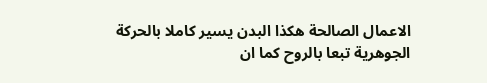الاعمال الصالحة هكذا البدن يسير كاملا بالحركة الجوهرية تبعا بالروح كما ان